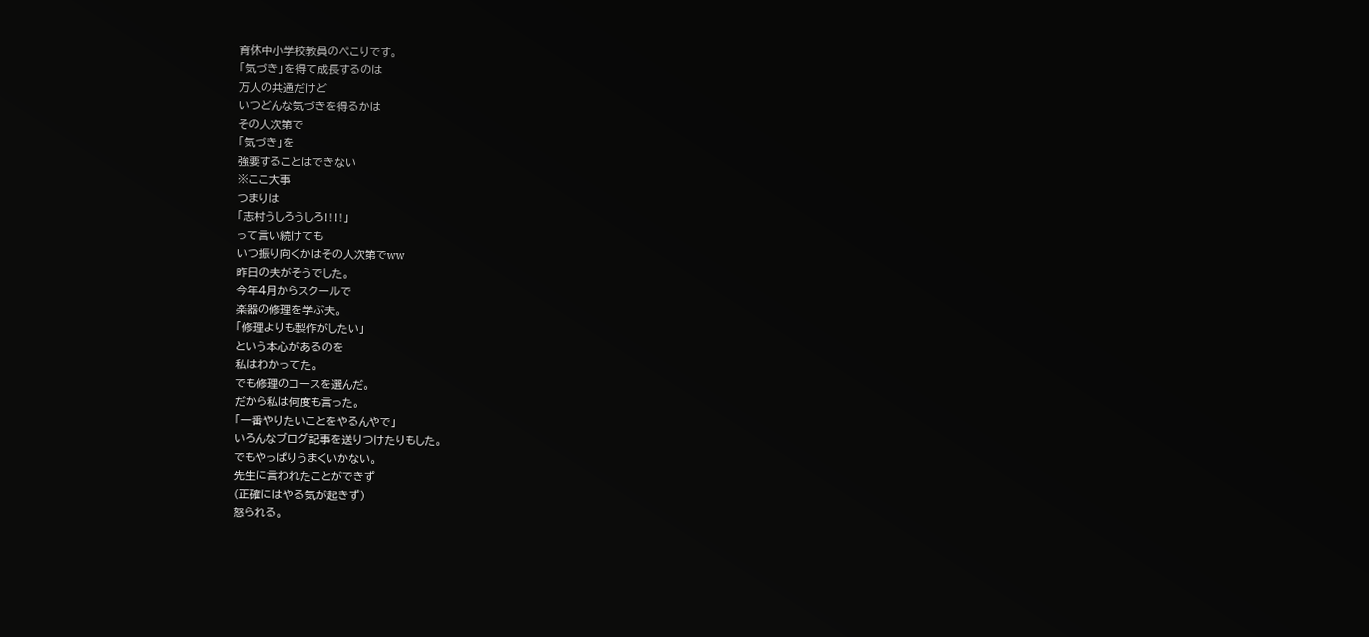育休中小学校教員のぺこりです。
「気づき」を得て成長するのは
万人の共通だけど
いつどんな気づきを得るかは
その人次第で
「気づき」を
強要することはできない
※ここ大事
つまりは
「志村うしろうしろ‼‼」
って言い続けても
いつ振り向くかはその人次第でww
昨日の夫がそうでした。
今年4月からスクールで
楽器の修理を学ぶ夫。
「修理よりも製作がしたい」
という本心があるのを
私はわかってた。
でも修理のコースを選んだ。
だから私は何度も言った。
「一番やりたいことをやるんやで」
いろんなブログ記事を送りつけたりもした。
でもやっぱりうまくいかない。
先生に言われたことができず
(正確にはやる気が起きず)
怒られる。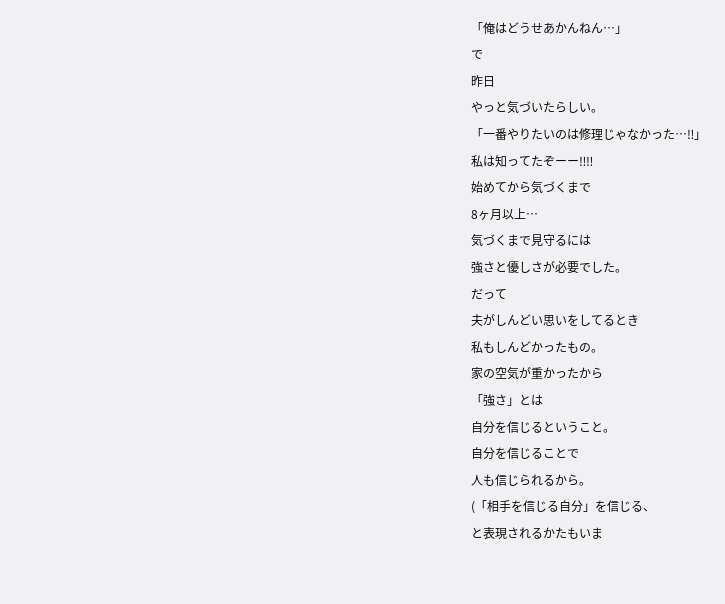「俺はどうせあかんねん…」
で
昨日
やっと気づいたらしい。
「一番やりたいのは修理じゃなかった…‼」
私は知ってたぞーー‼‼
始めてから気づくまで
8ヶ月以上…
気づくまで見守るには
強さと優しさが必要でした。
だって
夫がしんどい思いをしてるとき
私もしんどかったもの。
家の空気が重かったから
「強さ」とは
自分を信じるということ。
自分を信じることで
人も信じられるから。
(「相手を信じる自分」を信じる、
と表現されるかたもいま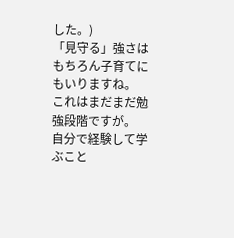した。)
「見守る」強さは
もちろん子育てにもいりますね。
これはまだまだ勉強段階ですが。
自分で経験して学ぶこと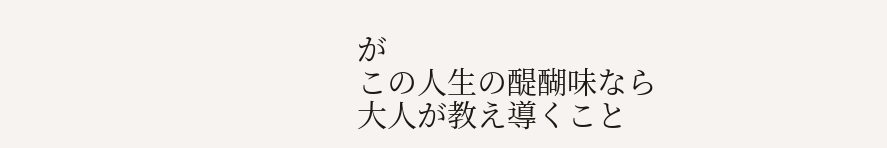が
この人生の醍醐味なら
大人が教え導くこと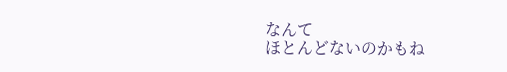なんて
ほとんどないのかもね